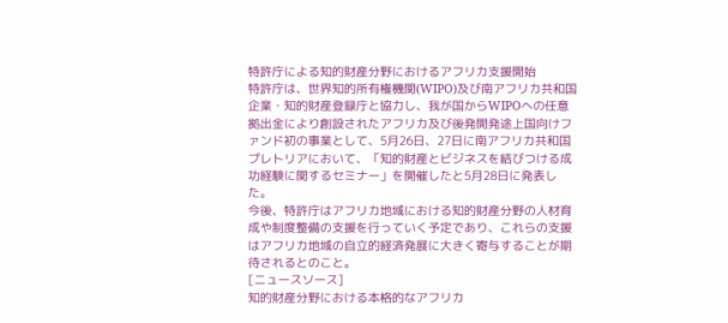特許庁による知的財産分野におけるアフリカ支援開始
特許庁は、世界知的所有権機関(WIPO)及び南アフリカ共和国企業・知的財産登録庁と協力し、我が国からWIPOへの任意拠出金により創設されたアフリカ及び後発開発途上国向けファンド初の事業として、5月26日、27日に南アフリカ共和国プレトリアにおいて、「知的財産とビジネスを結びつける成功経験に関するセミナー」を開催したと5月28日に発表した。
今後、特許庁はアフリカ地域における知的財産分野の人材育成や制度整備の支援を行っていく予定であり、これらの支援はアフリカ地域の自立的経済発展に大きく寄与することが期待されるとのこと。
[ニュースソース]
知的財産分野における本格的なアフリカ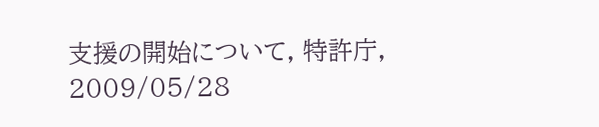支援の開始について, 特許庁, 2009/05/28